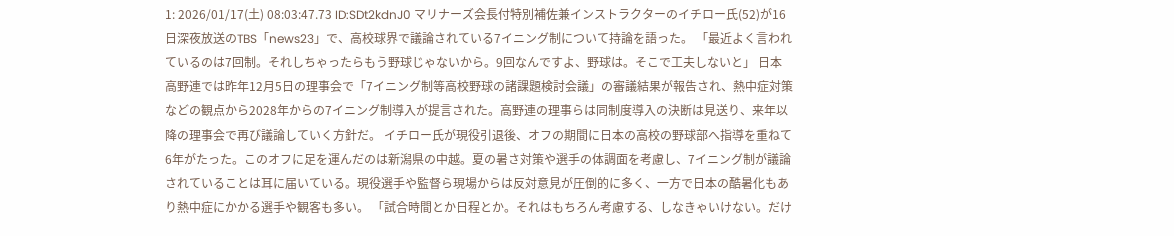1: 2026/01/17(土) 08:03:47.73 ID:SDt2kdnJ0 マリナーズ会長付特別補佐兼インストラクターのイチロー氏(52)が16日深夜放送のTBS「news23」で、高校球界で議論されている7イニング制について持論を語った。 「最近よく言われているのは7回制。それしちゃったらもう野球じゃないから。9回なんですよ、野球は。そこで工夫しないと」 日本高野連では昨年12月5日の理事会で「7イニング制等高校野球の諸課題検討会議」の審議結果が報告され、熱中症対策などの観点から2028年からの7イニング制導入が提言された。高野連の理事らは同制度導入の決断は見送り、来年以降の理事会で再び議論していく方針だ。 イチロー氏が現役引退後、オフの期間に日本の高校の野球部へ指導を重ねて6年がたった。このオフに足を運んだのは新潟県の中越。夏の暑さ対策や選手の体調面を考慮し、7イニング制が議論されていることは耳に届いている。現役選手や監督ら現場からは反対意見が圧倒的に多く、一方で日本の酷暑化もあり熱中症にかかる選手や観客も多い。 「試合時間とか日程とか。それはもちろん考慮する、しなきゃいけない。だけ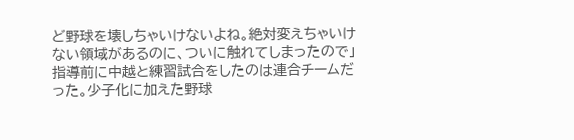ど野球を壊しちゃいけないよね。絶対変えちゃいけない領域があるのに、ついに触れてしまったので」 指導前に中越と練習試合をしたのは連合チームだった。少子化に加えた野球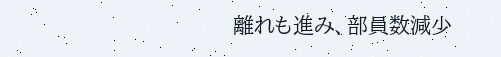離れも進み、部員数減少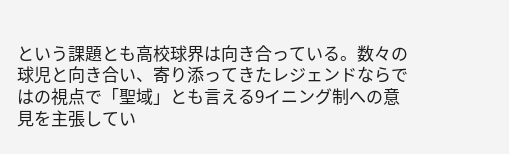という課題とも高校球界は向き合っている。数々の球児と向き合い、寄り添ってきたレジェンドならではの視点で「聖域」とも言える9イニング制への意見を主張してい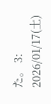た。 3: 2026/01/17(土)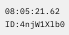08:05:21.62 ID:4njW1Xlb0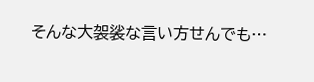そんな大袈裟な言い方せんでも…